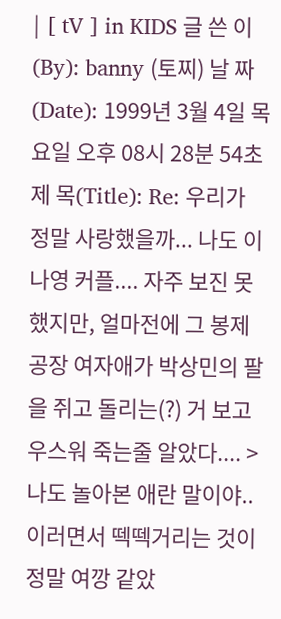| [ tV ] in KIDS 글 쓴 이(By): banny (토찌) 날 짜 (Date): 1999년 3월 4일 목요일 오후 08시 28분 54초 제 목(Title): Re: 우리가 정말 사랑했을까... 나도 이나영 커플.... 자주 보진 못했지만, 얼마전에 그 봉제공장 여자애가 박상민의 팔을 쥐고 돌리는(?) 거 보고 우스워 죽는줄 알았다.... > 나도 놀아본 애란 말이야.. 이러면서 떽떽거리는 것이 정말 여깡 같았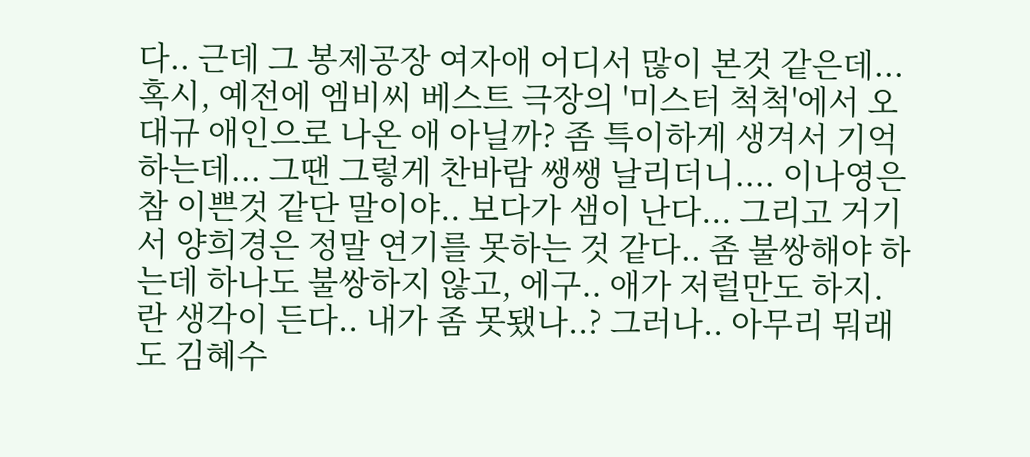다.. 근데 그 봉제공장 여자애 어디서 많이 본것 같은데... 혹시, 예전에 엠비씨 베스트 극장의 '미스터 척척'에서 오대규 애인으로 나온 애 아닐까? 좀 특이하게 생겨서 기억하는데... 그땐 그렇게 찬바람 쌩쌩 날리더니.... 이나영은 참 이쁜것 같단 말이야.. 보다가 샘이 난다... 그리고 거기서 양희경은 정말 연기를 못하는 것 같다.. 좀 불쌍해야 하는데 하나도 불쌍하지 않고, 에구.. 애가 저럴만도 하지. 란 생각이 든다.. 내가 좀 못됐나..? 그러나.. 아무리 뭐래도 김혜수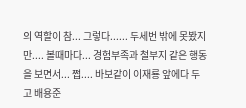의 역할이 참... 그렇다...... 두세번 밖에 못봤지만.... 볼때마다... 경험부족과 철부지 같은 행동을 보면서... 쩝.... 바보같이 이재룡 앞에다 두고 배용준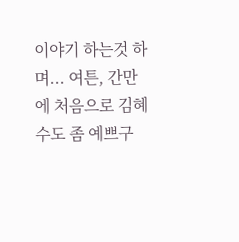이야기 하는것 하며... 여튼, 간만에 처음으로 김혜수도 좀 예쁘구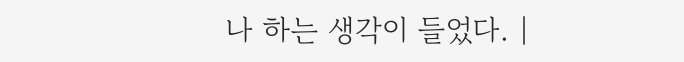나 하는 생각이 들었다. |